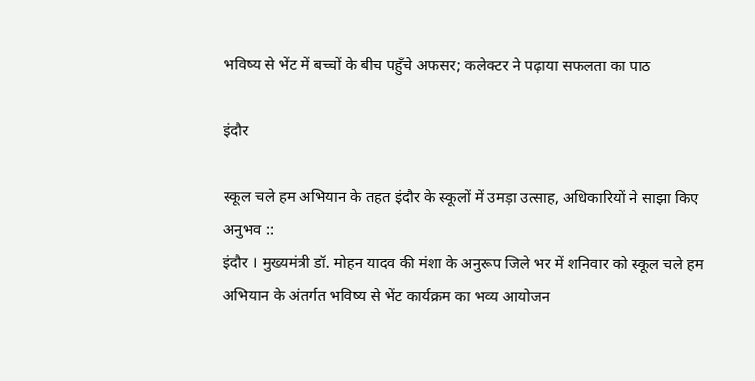भविष्य से भेंट में बच्चों के बीच पहुँचे अफसर; कलेक्टर ने पढ़ाया सफलता का पाठ

इंदौर

स्कूल चले हम अभियान के तहत इंदौर के स्कूलों में उमड़ा उत्साह, अधिकारियों ने साझा किए अनुभव ::
इंदौर । मुख्यमंत्री डॉ. मोहन यादव की मंशा के अनुरूप जिले भर में शनिवार को स्कूल चले हम अभियान के अंतर्गत भविष्य से भेंट कार्यक्रम का भव्य आयोजन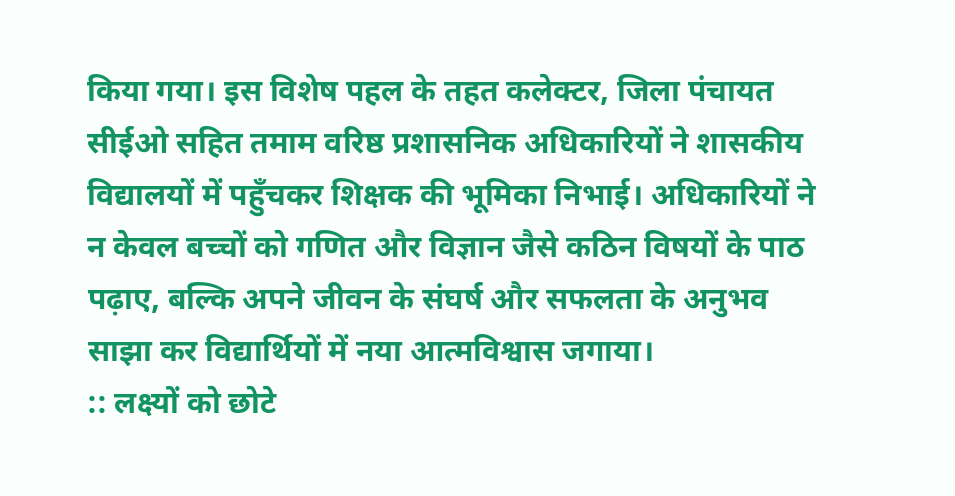किया गया। इस विशेष पहल के तहत कलेक्टर, जिला पंचायत सीईओ सहित तमाम वरिष्ठ प्रशासनिक अधिकारियों ने शासकीय विद्यालयों में पहुँचकर शिक्षक की भूमिका निभाई। अधिकारियों ने न केवल बच्चों को गणित और विज्ञान जैसे कठिन विषयों के पाठ पढ़ाए, बल्कि अपने जीवन के संघर्ष और सफलता के अनुभव साझा कर विद्यार्थियों में नया आत्मविश्वास जगाया।
:: लक्ष्यों को छोटे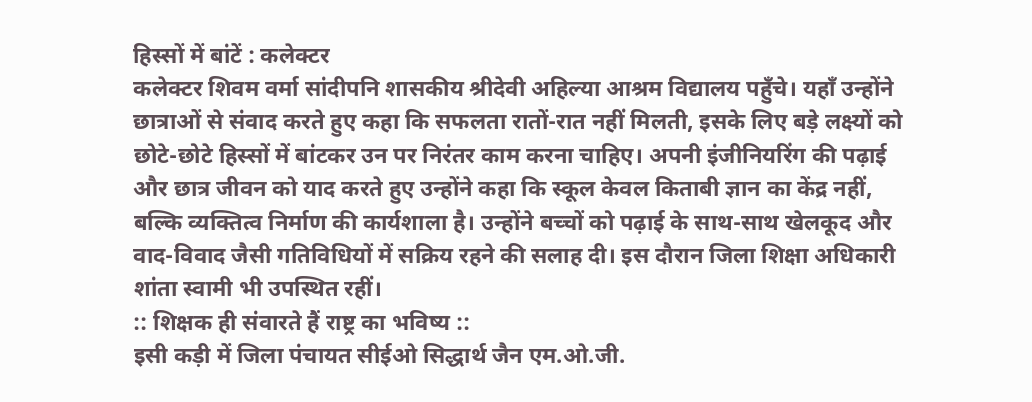हिस्सों में बांटें : कलेक्टर
कलेक्टर शिवम वर्मा सांदीपनि शासकीय श्रीदेवी अहिल्या आश्रम विद्यालय पहुँचे। यहाँ उन्होंने छात्राओं से संवाद करते हुए कहा कि सफलता रातों-रात नहीं मिलती, इसके लिए बड़े लक्ष्यों को छोटे-छोटे हिस्सों में बांटकर उन पर निरंतर काम करना चाहिए। अपनी इंजीनियरिंग की पढ़ाई और छात्र जीवन को याद करते हुए उन्होंने कहा कि स्कूल केवल किताबी ज्ञान का केंद्र नहीं, बल्कि व्यक्तित्व निर्माण की कार्यशाला है। उन्होंने बच्चों को पढ़ाई के साथ-साथ खेलकूद और वाद-विवाद जैसी गतिविधियों में सक्रिय रहने की सलाह दी। इस दौरान जिला शिक्षा अधिकारी शांता स्वामी भी उपस्थित रहीं।
:: शिक्षक ही संवारते हैं राष्ट्र का भविष्य ::
इसी कड़ी में जिला पंचायत सीईओ सिद्धार्थ जैन एम.ओ.जी.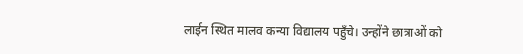लाईन स्थित मालव कन्या विद्यालय पहुँचे। उन्होंने छात्राओं को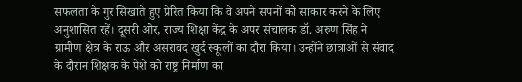सफलता के गुर सिखाते हुए प्रेरित किया कि वे अपने सपनों को साकार करने के लिए अनुशासित रहें। दूसरी ओर, राज्य शिक्षा केंद्र के अपर संचालक डॉ. अरुण सिंह ने ग्रामीण क्षेत्र के राऊ और असरावद खुर्द स्कूलों का दौरा किया। उन्होंने छात्राओं से संवाद के दौरान शिक्षक के पेशे को राष्ट्र निर्माण का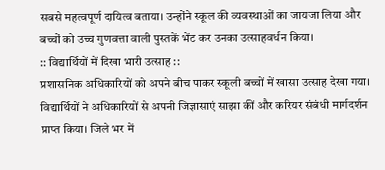सबसे महत्वपूर्ण दायित्व बताया। उन्होंने स्कूल की व्यवस्थाओं का जायजा लिया और बच्चों को उच्च गुणवत्ता वाली पुस्तकें भेंट कर उनका उत्साहवर्धन किया।
:: विद्यार्थियों में दिखा भारी उत्साह ::
प्रशासनिक अधिकारियों को अपने बीच पाकर स्कूली बच्चों में खासा उत्साह देखा गया। विद्यार्थियों ने अधिकारियों से अपनी जिज्ञासाएं साझा कीं और करियर संबंधी मार्गदर्शन प्राप्त किया। जिले भर में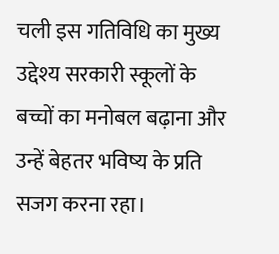चली इस गतिविधि का मुख्य उद्देश्य सरकारी स्कूलों के बच्चों का मनोबल बढ़ाना और उन्हें बेहतर भविष्य के प्रति सजग करना रहा।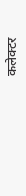कलेक्टर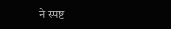ने स्पष्ट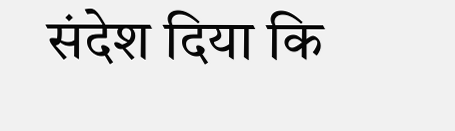संदेश दिया कि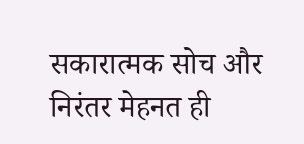सकारात्मक सोच और निरंतर मेहनत ही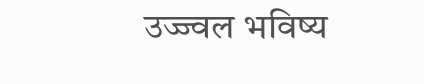उज्ज्वल भविष्य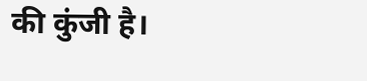की कुंजी है।